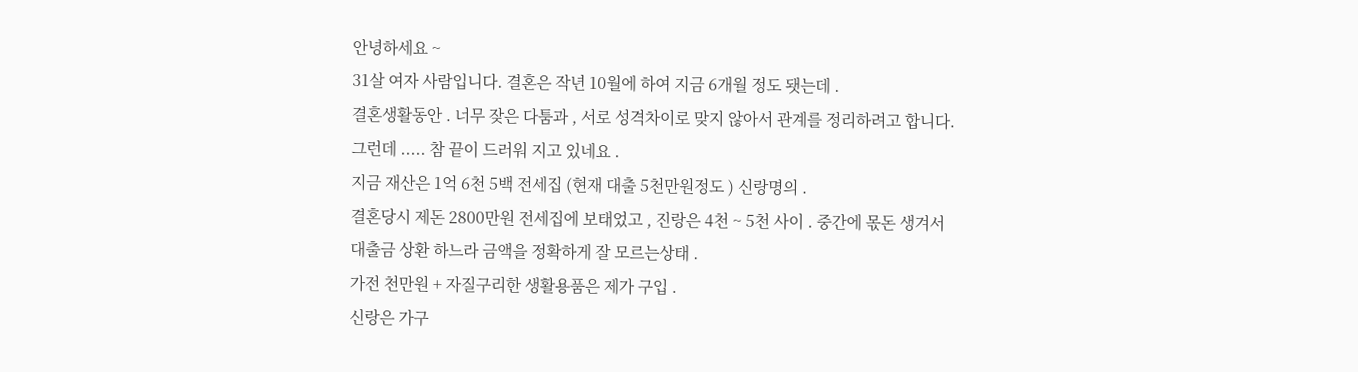안녕하세요 ~
31살 여자 사람입니다. 결혼은 작년 10월에 하여 지금 6개월 정도 됏는데 .
결혼생활동안 . 너무 잦은 다툼과 , 서로 성격차이로 맞지 않아서 관계를 정리하려고 합니다.
그런데 ..... 참 끝이 드러워 지고 있네요 .
지금 재산은 1억 6천 5백 전세집 (현재 대출 5천만원정도 ) 신랑명의 .
결혼당시 제돈 2800만원 전세집에 보태었고 , 진랑은 4천 ~ 5천 사이 . 중간에 몫돈 생겨서
대출금 상환 하느라 금액을 정확하게 잘 모르는상태 .
가전 천만원 + 자질구리한 생활용품은 제가 구입 .
신랑은 가구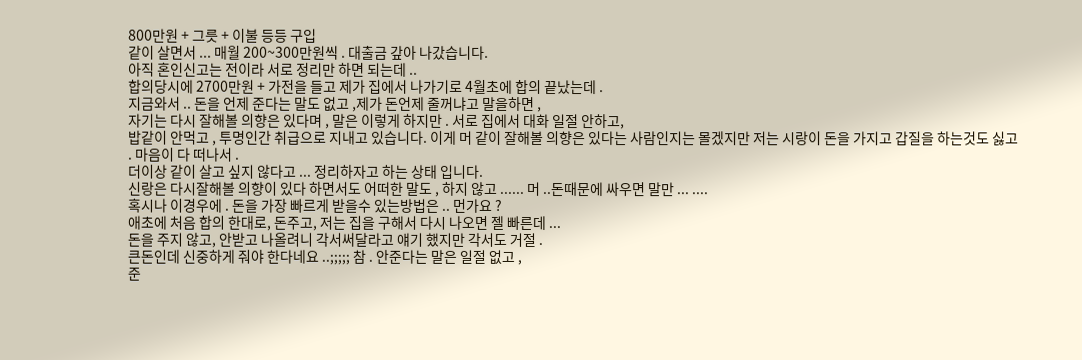800만원 + 그릇 + 이불 등등 구입
같이 살면서 ... 매월 200~300만원씩 . 대출금 갚아 나갔습니다.
아직 혼인신고는 전이라 서로 정리만 하면 되는데 ..
합의당시에 2700만원 + 가전을 들고 제가 집에서 나가기로 4월초에 합의 끝났는데 .
지금와서 .. 돈을 언제 준다는 말도 없고 ,제가 돈언제 줄꺼냐고 말을하면 ,
자기는 다시 잘해볼 의향은 있다며 , 말은 이렇게 하지만 . 서로 집에서 대화 일절 안하고,
밥같이 안먹고 , 투명인간 취급으로 지내고 있습니다. 이게 머 같이 잘해볼 의향은 있다는 사람인지는 몰겠지만 저는 시랑이 돈을 가지고 갑질을 하는것도 싫고 . 마음이 다 떠나서 .
더이상 같이 살고 싶지 않다고 ... 정리하자고 하는 상태 입니다.
신랑은 다시잘해볼 의향이 있다 하면서도 어떠한 말도 , 하지 않고 ...... 머 ..돈때문에 싸우면 말만 ... ....
혹시나 이경우에 . 돈을 가장 빠르게 받을수 있는방법은 .. 먼가요 ?
애초에 처음 합의 한대로, 돈주고, 저는 집을 구해서 다시 나오면 젤 빠른데 ...
돈을 주지 않고, 안받고 나올려니 각서써달라고 얘기 했지만 각서도 거절 .
큰돈인데 신중하게 줘야 한다네요 ..;;;;; 참 . 안준다는 말은 일절 없고 ,
준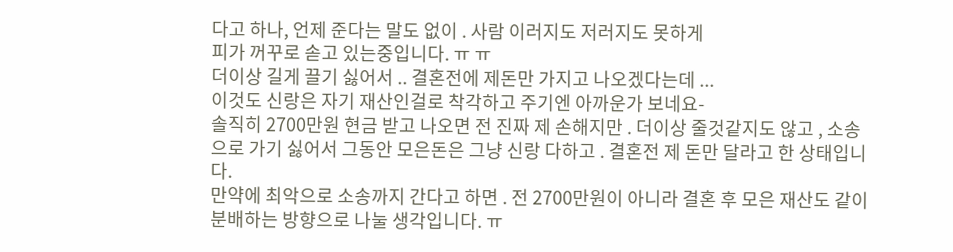다고 하나, 언제 준다는 말도 없이 . 사람 이러지도 저러지도 못하게
피가 꺼꾸로 솓고 있는중입니다. ㅠ ㅠ
더이상 길게 끌기 싫어서 .. 결혼전에 제돈만 가지고 나오겠다는데 ...
이것도 신랑은 자기 재산인걸로 착각하고 주기엔 아까운가 보네요-
솔직히 2700만원 현금 받고 나오면 전 진짜 제 손해지만 . 더이상 줄것같지도 않고 , 소송으로 가기 싫어서 그동안 모은돈은 그냥 신랑 다하고 . 결혼전 제 돈만 달라고 한 상태입니다.
만약에 최악으로 소송까지 간다고 하면 . 전 2700만원이 아니라 결혼 후 모은 재산도 같이 분배하는 방향으로 나눌 생각입니다. ㅠ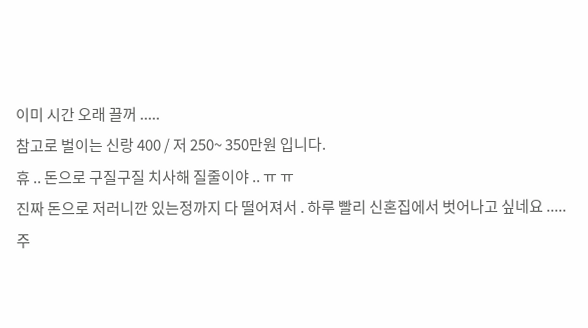이미 시간 오래 끌꺼 .....
참고로 벌이는 신랑 400 / 저 250~ 350만원 입니다.
휴 .. 돈으로 구질구질 치사해 질줄이야 .. ㅠ ㅠ
진짜 돈으로 저러니깐 있는정까지 다 떨어져서 . 하루 빨리 신혼집에서 벗어나고 싶네요 .....
주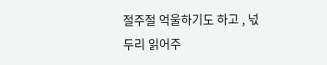절주절 억울하기도 하고 , 넋두리 읽어주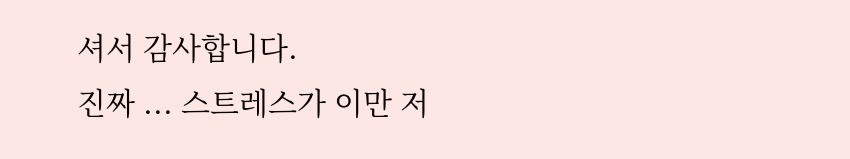셔서 감사합니다.
진짜 ... 스트레스가 이만 저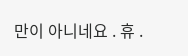만이 아니네요 . 휴 .